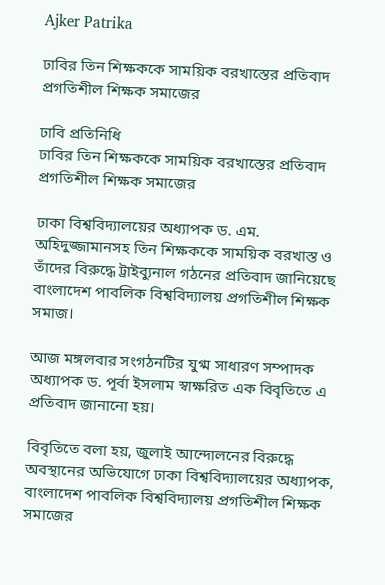Ajker Patrika

ঢাবির তিন শিক্ষককে সাময়িক বরখাস্তের প্রতিবাদ প্রগতিশীল শিক্ষক সমাজের

ঢাবি প্রতিনিধি
ঢাবির তিন শিক্ষককে সাময়িক বরখাস্তের প্রতিবাদ প্রগতিশীল শিক্ষক সমাজের

ঢাকা বিশ্ববিদ্যালয়ের অধ্যাপক ড. এম. অহিদুজ্জামানসহ তিন শিক্ষককে সাময়িক বরখাস্ত ও তাঁদের বিরুদ্ধে ট্রাইব্যুনাল গঠনের প্রতিবাদ জানিয়েছে বাংলাদেশ পাবলিক বিশ্ববিদ্যালয় প্রগতিশীল শিক্ষক সমাজ।

আজ মঙ্গলবার সংগঠনটির যুগ্ম সাধারণ সম্পাদক অধ্যাপক ড. পূর্বা ইসলাম স্বাক্ষরিত এক বিবৃতিতে এ প্রতিবাদ জানানো হয়।

বিবৃতিতে বলা হয়, জুলাই আন্দোলনের বিরুদ্ধে অবস্থানের অভিযোগে ঢাকা বিশ্ববিদ্যালয়ের অধ্যাপক, বাংলাদেশ পাবলিক বিশ্ববিদ্যালয় প্রগতিশীল শিক্ষক সমাজের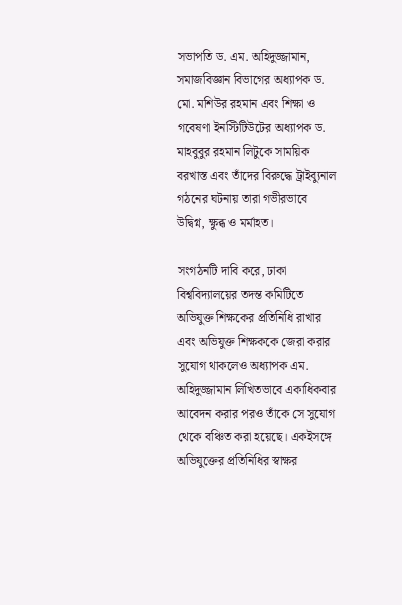সভাপতি ড. এম. অহিদুজ্জামান, সমাজবিজ্ঞান বিভাগের অধ্যাপক ড. মো. মশিউর রহমান এবং শিক্ষা ও গবেষণা ইনস্টিটিউটের অধ্যাপক ড. মাহবুবুর রহমান লিটুকে সাময়িক বরখাস্ত এবং তাঁদের বিরুদ্ধে ট্রাইব্যুনাল গঠনের ঘটনায় তারা গভীরভাবে উদ্বিগ্ন, ক্ষুব্ধ ও মর্মাহত।

সংগঠনটি দাবি করে, ঢাকা বিশ্ববিদ্যালয়ের তদন্ত কমিটিতে অভিযুক্ত শিক্ষকের প্রতিনিধি রাখার এবং অভিযুক্ত শিক্ষককে জেরা করার সুযোগ থাকলেও অধ্যাপক এম. অহিদুজ্জামান লিখিতভাবে একাধিকবার আবেদন করার পরও তাঁকে সে সুযোগ থেকে বঞ্চিত করা হয়েছে। একইসঙ্গে অভিযুক্তের প্রতিনিধির স্বাক্ষর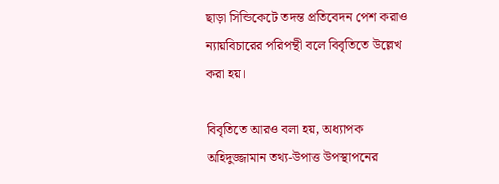ছাড়া সিন্ডিকেটে তদন্ত প্রতিবেদন পেশ করাও ন্যায়বিচারের পরিপন্থী বলে বিবৃতিতে উল্লেখ করা হয়।

বিবৃতিতে আরও বলা হয়, অধ্যাপক অহিদুজ্জামান তথ্য-উপাত্ত উপস্থাপনের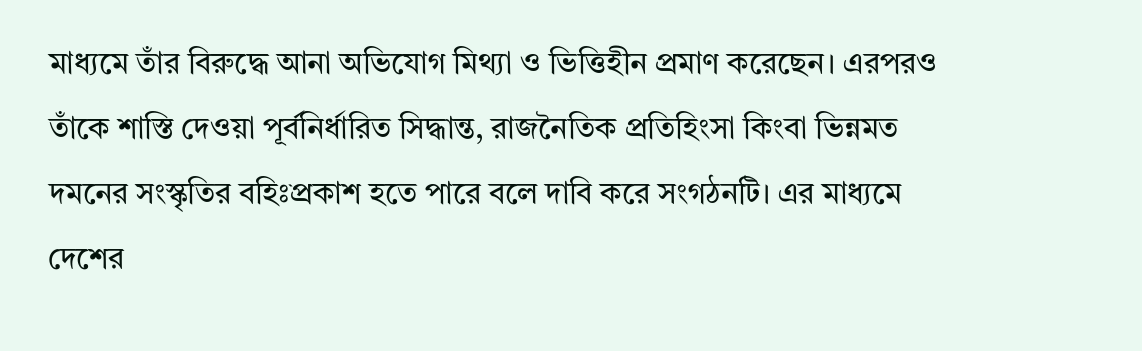মাধ্যমে তাঁর বিরুদ্ধে আনা অভিযোগ মিথ্যা ও ভিত্তিহীন প্রমাণ করেছেন। এরপরও তাঁকে শাস্তি দেওয়া পূর্বনির্ধারিত সিদ্ধান্ত, রাজনৈতিক প্রতিহিংসা কিংবা ভিন্নমত দমনের সংস্কৃতির বহিঃপ্রকাশ হতে পারে বলে দাবি করে সংগঠনটি। এর মাধ্যমে দেশের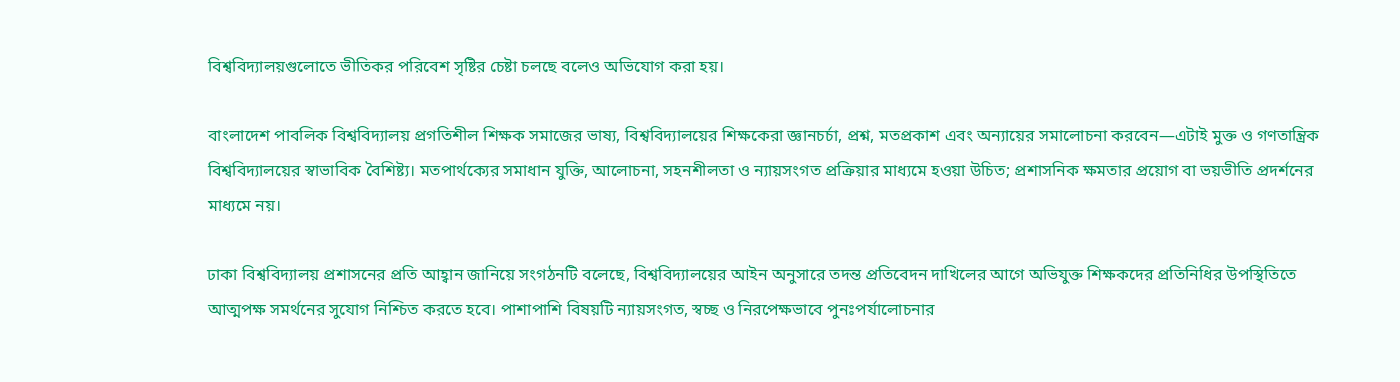বিশ্ববিদ্যালয়গুলোতে ভীতিকর পরিবেশ সৃষ্টির চেষ্টা চলছে বলেও অভিযোগ করা হয়।

বাংলাদেশ পাবলিক বিশ্ববিদ্যালয় প্রগতিশীল শিক্ষক সমাজের ভাষ্য, বিশ্ববিদ্যালয়ের শিক্ষকেরা জ্ঞানচর্চা, প্রশ্ন, মতপ্রকাশ এবং অন্যায়ের সমালোচনা করবেন—এটাই মুক্ত ও গণতান্ত্রিক বিশ্ববিদ্যালয়ের স্বাভাবিক বৈশিষ্ট্য। মতপার্থক্যের সমাধান যুক্তি, আলোচনা, সহনশীলতা ও ন্যায়সংগত প্রক্রিয়ার মাধ্যমে হওয়া উচিত; প্রশাসনিক ক্ষমতার প্রয়োগ বা ভয়ভীতি প্রদর্শনের মাধ্যমে নয়।

ঢাকা বিশ্ববিদ্যালয় প্রশাসনের প্রতি আহ্বান জানিয়ে সংগঠনটি বলেছে, বিশ্ববিদ্যালয়ের আইন অনুসারে তদন্ত প্রতিবেদন দাখিলের আগে অভিযুক্ত শিক্ষকদের প্রতিনিধির উপস্থিতিতে আত্মপক্ষ সমর্থনের সুযোগ নিশ্চিত করতে হবে। পাশাপাশি বিষয়টি ন্যায়সংগত, স্বচ্ছ ও নিরপেক্ষভাবে পুনঃপর্যালোচনার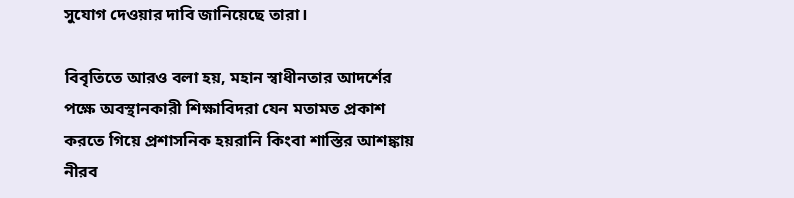সুযোগ দেওয়ার দাবি জানিয়েছে তারা।

বিবৃতিতে আরও বলা হয়, মহান স্বাধীনতার আদর্শের পক্ষে অবস্থানকারী শিক্ষাবিদরা যেন মতামত প্রকাশ করতে গিয়ে প্রশাসনিক হয়রানি কিংবা শাস্তির আশঙ্কায় নীরব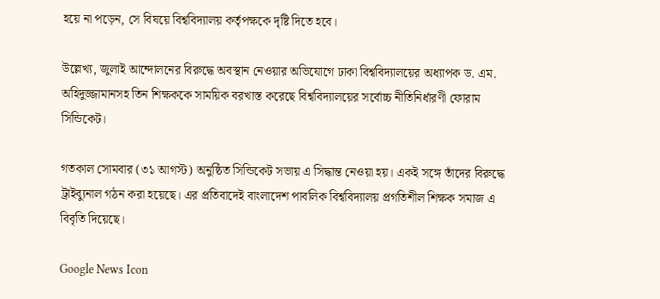হয়ে না পড়েন, সে বিষয়ে বিশ্ববিদ্যালয় কর্তৃপক্ষকে দৃষ্টি দিতে হবে।

উল্লেখ্য, জুলাই আন্দোলনের বিরুদ্ধে অবস্থান নেওয়ার অভিযোগে ঢাকা বিশ্ববিদ্যালয়ের অধ্যাপক ড. এম. অহিদুজ্জামানসহ তিন শিক্ষককে সাময়িক বরখাস্ত করেছে বিশ্ববিদ্যালয়ের সর্বোচ্চ নীতিনির্ধারণী ফোরাম সিন্ডিকেট।

গতকাল সোমবার (৩১ আগস্ট) অনুষ্ঠিত সিন্ডিকেট সভায় এ সিদ্ধান্ত নেওয়া হয়। একই সঙ্গে তাঁদের বিরুদ্ধে ট্রাইব্যুনাল গঠন করা হয়েছে। এর প্রতিবাদেই বাংলাদেশ পাবলিক বিশ্ববিদ্যালয় প্রগতিশীল শিক্ষক সমাজ এ বিবৃতি দিয়েছে।

Google News Icon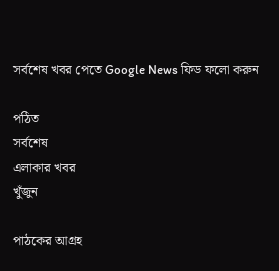সর্বশেষ খবর পেতে Google News ফিড ফলো করুন

পঠিত
সর্বশেষ
এলাকার খবর
খুঁজুন

পাঠকের আগ্রহ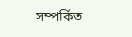সম্পর্কিত